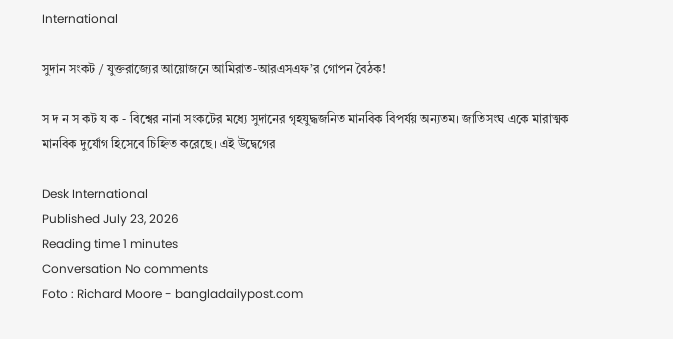International

সুদান সংকট / যুক্তরাজ্যের আয়োজনে আমিরাত-আরএসএফ’র গোপন বৈঠক!

স দ ন স কট য ক - বিশ্বের নানা সংকটের মধ্যে সুদানের গৃহযুদ্ধজনিত মানবিক বিপর্যয় অন্যতম। জাতিসংঘ একে মারাত্মক মানবিক দুর্যোগ হিসেবে চিহ্নিত করেছে। এই উদ্বেগের

Desk International
Published July 23, 2026
Reading time 1 minutes
Conversation No comments
Foto : Richard Moore - bangladailypost.com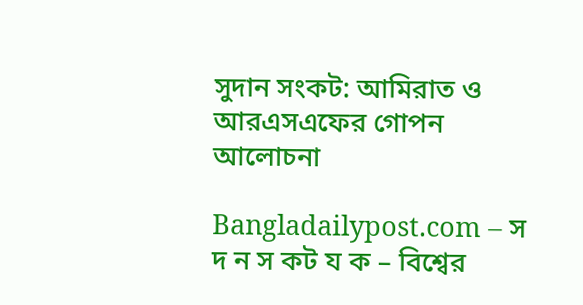সুদান সংকট: আমিরাত ও আরএসএফের গোপন আলোচনা

Bangladailypost.com – স দ ন স কট য ক – বিশ্বের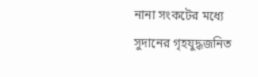নানা সংকটের মধ্যে সুদানের গৃহযুদ্ধজনিত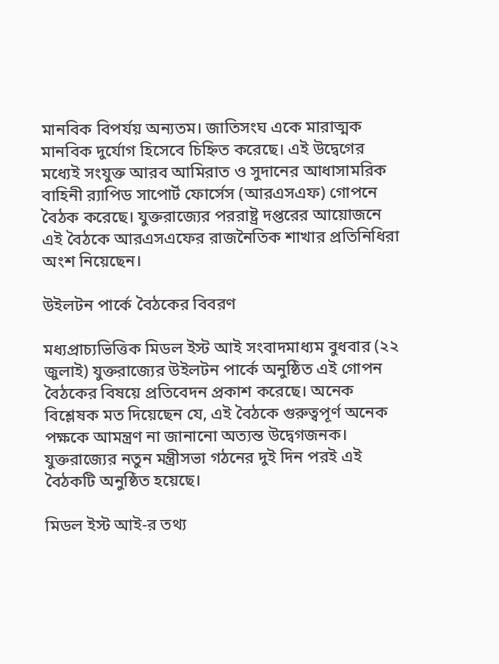মানবিক বিপর্যয় অন্যতম। জাতিসংঘ একে মারাত্মক মানবিক দুর্যোগ হিসেবে চিহ্নিত করেছে। এই উদ্বেগের মধ্যেই সংযুক্ত আরব আমিরাত ও সুদানের আধাসামরিক বাহিনী র‌্যাপিড সাপোর্ট ফোর্সেস (আরএসএফ) গোপনে বৈঠক করেছে। যুক্তরাজ্যের পররাষ্ট্র দপ্তরের আয়োজনে এই বৈঠকে আরএসএফের রাজনৈতিক শাখার প্রতিনিধিরা অংশ নিয়েছেন।

উইলটন পার্কে বৈঠকের বিবরণ

মধ্যপ্রাচ্যভিত্তিক মিডল ইস্ট আই সংবাদমাধ্যম বুধবার (২২ জুলাই) যুক্তরাজ্যের উইলটন পার্কে অনুষ্ঠিত এই গোপন বৈঠকের বিষয়ে প্রতিবেদন প্রকাশ করেছে। অনেক বিশ্লেষক মত দিয়েছেন যে, এই বৈঠকে গুরুত্বপূর্ণ অনেক পক্ষকে আমন্ত্রণ না জানানো অত্যন্ত উদ্বেগজনক। যুক্তরাজ্যের নতুন মন্ত্রীসভা গঠনের দুই দিন পরই এই বৈঠকটি অনুষ্ঠিত হয়েছে।

মিডল ইস্ট আই-র তথ্য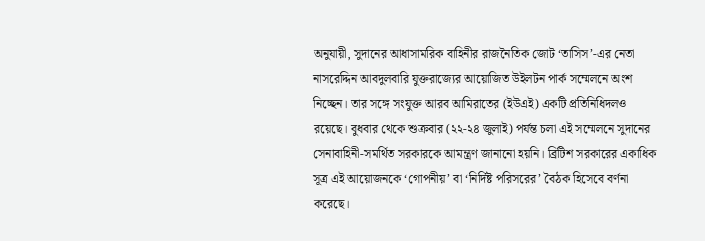অনুযায়ী, সুদানের আধাসামরিক বাহিনীর রাজনৈতিক জোট ‘তাসিস’-এর নেতা নাসরেদ্দিন আবদুলবারি যুক্তরাজ্যের আয়োজিত উইলটন পার্ক সম্মেলনে অংশ নিচ্ছেন। তার সঙ্গে সংযুক্ত আরব আমিরাতের (ইউএই) একটি প্রতিনিধিদলও রয়েছে। বুধবার থেকে শুক্রবার (২২-২৪ জুলাই) পর্যন্ত চলা এই সম্মেলনে সুদানের সেনাবাহিনী-সমর্থিত সরকারকে আমন্ত্রণ জানানো হয়নি। ব্রিটিশ সরকারের একাধিক সূত্র এই আয়োজনকে ‘গোপনীয়’ বা ‘নির্দিষ্ট পরিসরের’ বৈঠক হিসেবে বর্ণনা করেছে।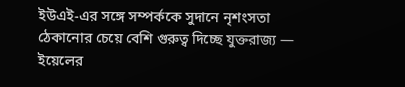ইউএই-এর সঙ্গে সম্পর্ককে সুদানে নৃশংসতা ঠেকানোর চেয়ে বেশি গুরুত্ব দিচ্ছে যুক্তরাজ্য — ইয়েলের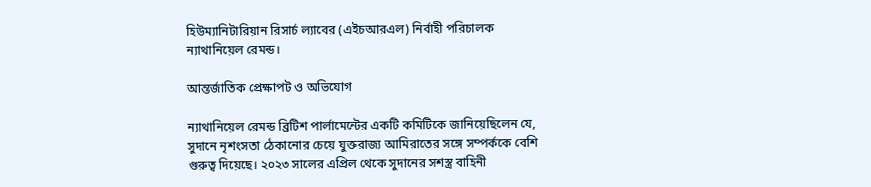হিউম্যানিটারিয়ান রিসার্চ ল্যাবের (এইচআরএল) নির্বাহী পরিচালক ন্যাথানিয়েল রেমন্ড।

আন্তর্জাতিক প্রেক্ষাপট ও অভিযোগ

ন্যাথানিয়েল রেমন্ড ব্রিটিশ পার্লামেন্টের একটি কমিটিকে জানিয়েছিলেন যে, সুদানে নৃশংসতা ঠেকানোর চেয়ে যুক্তরাজ্য আমিরাতের সঙ্গে সম্পর্ককে বেশি গুরুত্ব দিয়েছে। ২০২৩ সালের এপ্রিল থেকে সুদানের সশস্ত্র বাহিনী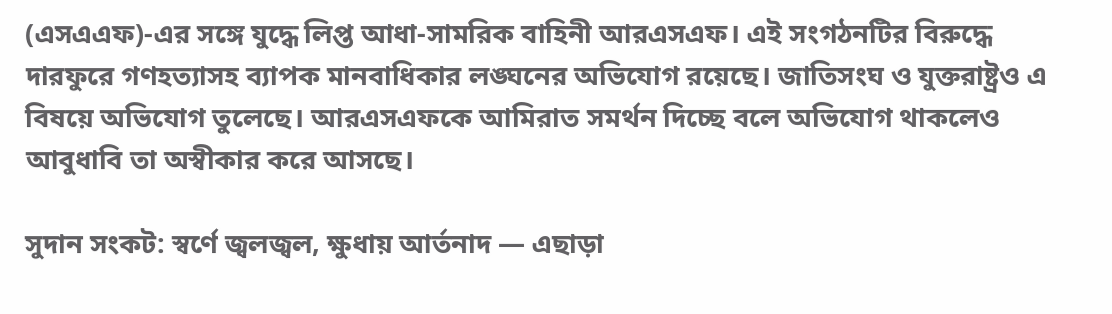(এসএএফ)-এর সঙ্গে যুদ্ধে লিপ্ত আধা-সামরিক বাহিনী আরএসএফ। এই সংগঠনটির বিরুদ্ধে দারফুরে গণহত্যাসহ ব্যাপক মানবাধিকার লঙ্ঘনের অভিযোগ রয়েছে। জাতিসংঘ ও যুক্তরাষ্ট্রও এ বিষয়ে অভিযোগ তুলেছে। আরএসএফকে আমিরাত সমর্থন দিচ্ছে বলে অভিযোগ থাকলেও আবুধাবি তা অস্বীকার করে আসছে।

সুদান সংকট: স্বর্ণে জ্বলজ্বল, ক্ষুধায় আর্তনাদ — এছাড়া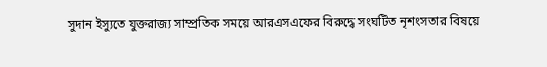সুদান ইস্যুতে যুক্তরাজ্য সাম্প্রতিক সময়ে আরএসএফের বিরুদ্ধে সংঘটিত নৃশংসতার বিষয়ে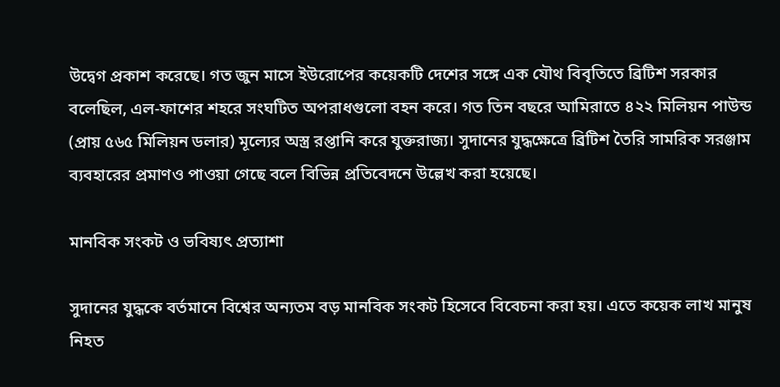উদ্বেগ প্রকাশ করেছে। গত জুন মাসে ইউরোপের কয়েকটি দেশের সঙ্গে এক যৌথ বিবৃতিতে ব্রিটিশ সরকার বলেছিল, এল-ফাশের শহরে সংঘটিত অপরাধগুলো বহন করে। গত তিন বছরে আমিরাতে ৪২২ মিলিয়ন পাউন্ড (প্রায় ৫৬৫ মিলিয়ন ডলার) মূল্যের অস্ত্র রপ্তানি করে যুক্তরাজ্য। সুদানের যুদ্ধক্ষেত্রে ব্রিটিশ তৈরি সামরিক সরঞ্জাম ব্যবহারের প্রমাণও পাওয়া গেছে বলে বিভিন্ন প্রতিবেদনে উল্লেখ করা হয়েছে।

মানবিক সংকট ও ভবিষ্যৎ প্রত্যাশা

সুদানের যুদ্ধকে বর্তমানে বিশ্বের অন্যতম বড় মানবিক সংকট হিসেবে বিবেচনা করা হয়। এতে কয়েক লাখ মানুষ নিহত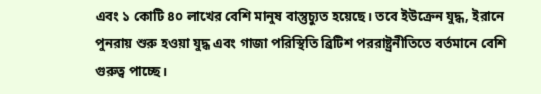এবং ১ কোটি ৪০ লাখের বেশি মানুষ বাস্তুচ্যুত হয়েছে। তবে ইউক্রেন যুদ্ধ, ইরানে পুনরায় শুরু হওয়া যুদ্ধ এবং গাজা পরিস্থিতি ব্রিটিশ পররাষ্ট্রনীতিতে বর্তমানে বেশি গুরুত্ব পাচ্ছে।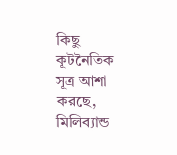কিছু কূটনৈতিক সূত্র আশা করছে, মিলিব্যান্ড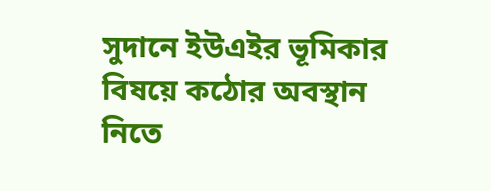সুদানে ইউএইর ভূমিকার বিষয়ে কঠোর অবস্থান নিতে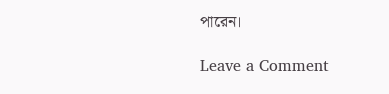পারেন।

Leave a Comment